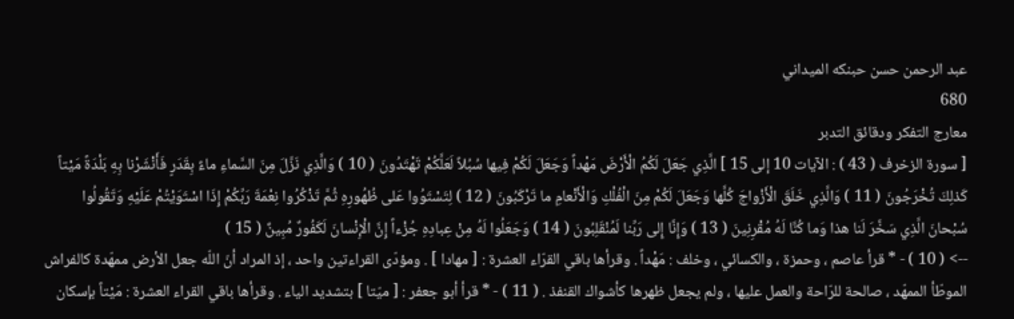عبد الرحمن حسن حبنكه الميداني
680
معارج التفكر ودقائق التدبر
[ سورة الزخرف ( 43 ) : الآيات 10 إلى 15 ] الَّذِي جَعَلَ لَكُمُ الْأَرْضَ مَهْداً وَجَعَلَ لَكُمْ فِيها سُبُلاً لَعَلَّكُمْ تَهْتَدُونَ ( 10 ) وَالَّذِي نَزَّلَ مِنَ السَّماءِ ماءً بِقَدَرٍ فَأَنْشَرْنا بِهِ بَلْدَةً مَيْتاً كَذلِكَ تُخْرَجُونَ ( 11 ) وَالَّذِي خَلَقَ الْأَزْواجَ كُلَّها وَجَعَلَ لَكُمْ مِنَ الْفُلْكِ وَالْأَنْعامِ ما تَرْكَبُونَ ( 12 ) لِتَسْتَوُوا عَلى ظُهُورِهِ ثُمَّ تَذْكُرُوا نِعْمَةَ رَبِّكُمْ إِذَا اسْتَوَيْتُمْ عَلَيْهِ وَتَقُولُوا سُبْحانَ الَّذِي سَخَّرَ لَنا هذا وَما كُنَّا لَهُ مُقْرِنِينَ ( 13 ) وَإِنَّا إِلى رَبِّنا لَمُنْقَلِبُونَ ( 14 ) وَجَعَلُوا لَهُ مِنْ عِبادِهِ جُزْءاً إِنَّ الْإِنْسانَ لَكَفُورٌ مُبِينٌ ( 15 )
--> ( 10 ) - * قرأ عاصم ، وحمزة ، والكسائي ، وخلف : مَهْداً . وقرأها باقي القرّاء العشرة : [ مهادا ] . ومؤدّى القراءتين واحد ، إذ المراد أنّ اللّه جعل الأرض ممهّدة كالفراش الموطّأ الممهّد ، صالحة للرّاحة والعمل عليها ، ولم يجعل ظهرها كأشواك القنفذ . ( 11 ) - * قرأ أبو جعفر : [ ميّتا ] بتشديد الياء . وقرأها باقي القراء العشرة : مَيْتاً بإسكان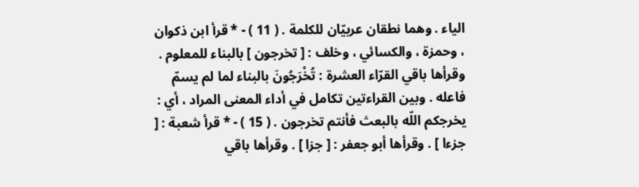الياء . وهما نطقان عربيّان للكلمة . ( 11 ) - * قرأ ابن ذكوان ، وحمزة ، والكسائي ، وخلف : [ تخرجون ] بالبناء للمعلوم . وقرأها باقي القرّاء العشرة : تُخْرَجُونَ بالبناء لما لم يسمّ فاعله . وبين القراءتين تكامل في أداء المعنى المراد ، أي : يخرجكم اللّه بالبعث فأنتم تخرجون . ( 15 ) - * قرأ شعبة : [ جزءا ] . وقرأها أبو جعفر : [ جزا ] . وقرأها باقي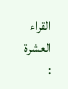القراء العشرة :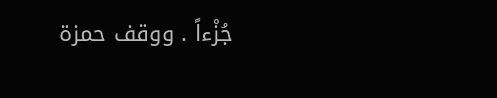جُزْءاً . ووقف حمزة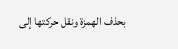بحذف الهمزة ونقل حركتها إلى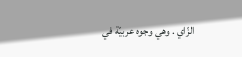الزّاي . وهي وجوه عربيّة في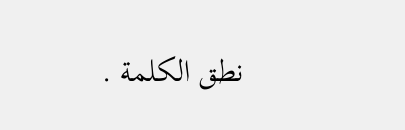نطق الكلمة .